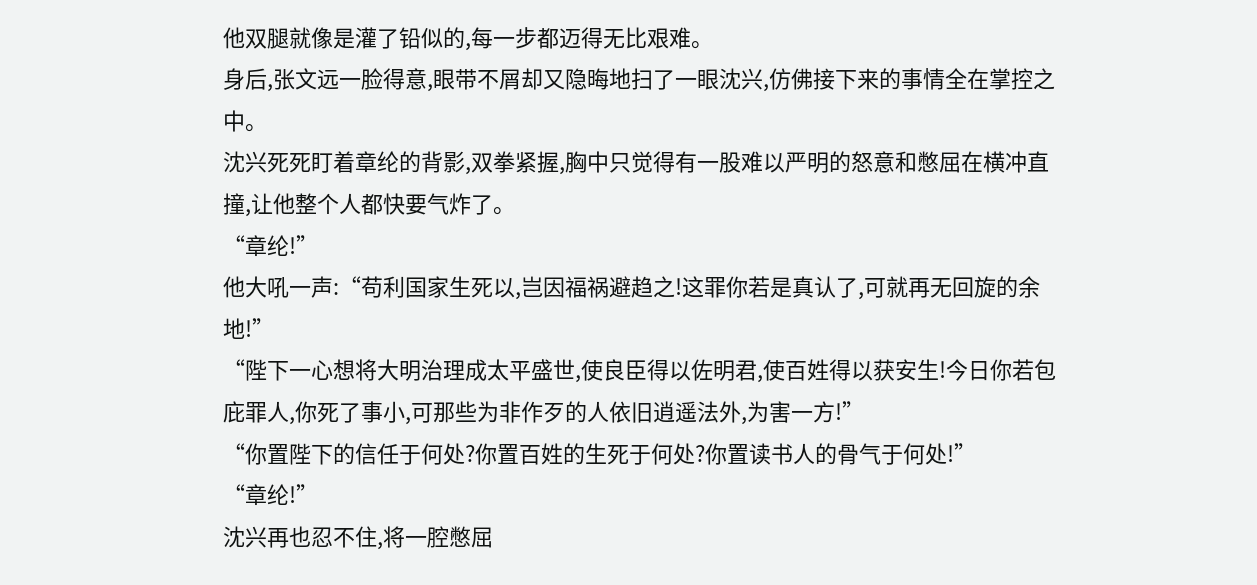他双腿就像是灌了铅似的,每一步都迈得无比艰难。
身后,张文远一脸得意,眼带不屑却又隐晦地扫了一眼沈兴,仿佛接下来的事情全在掌控之中。
沈兴死死盯着章纶的背影,双拳紧握,胸中只觉得有一股难以严明的怒意和憋屈在横冲直撞,让他整个人都快要气炸了。
“章纶!”
他大吼一声:“苟利国家生死以,岂因福祸避趋之!这罪你若是真认了,可就再无回旋的余地!”
“陛下一心想将大明治理成太平盛世,使良臣得以佐明君,使百姓得以获安生!今日你若包庇罪人,你死了事小,可那些为非作歹的人依旧逍遥法外,为害一方!”
“你置陛下的信任于何处?你置百姓的生死于何处?你置读书人的骨气于何处!”
“章纶!”
沈兴再也忍不住,将一腔憋屈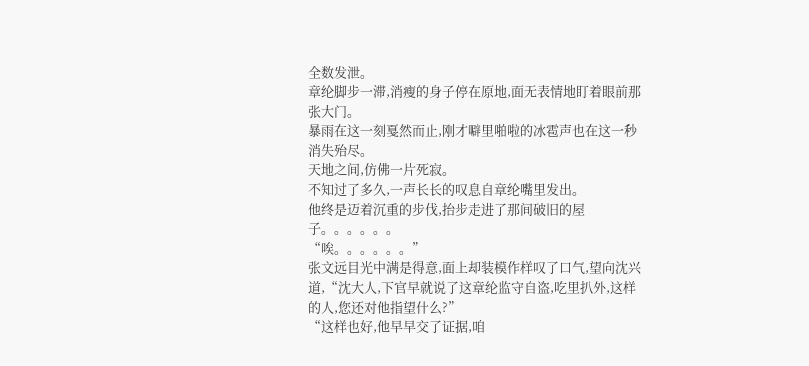全数发泄。
章纶脚步一滞,消瘦的身子停在原地,面无表情地盯着眼前那张大门。
暴雨在这一刻戛然而止,刚才噼里啪啦的冰雹声也在这一秒消失殆尽。
天地之间,仿佛一片死寂。
不知过了多久,一声长长的叹息自章纶嘴里发出。
他终是迈着沉重的步伐,抬步走进了那间破旧的屋子。。。。。。
“唉。。。。。。”
张文远目光中满是得意,面上却装模作样叹了口气,望向沈兴道,“沈大人,下官早就说了这章纶监守自盗,吃里扒外,这样的人,您还对他指望什么?”
“这样也好,他早早交了证据,咱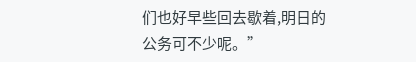们也好早些回去歇着,明日的公务可不少呢。”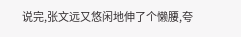说完,张文远又悠闲地伸了个懒腰,夸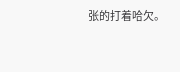张的打着哈欠。